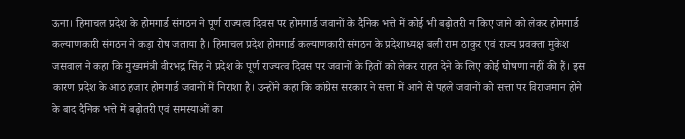ऊना। हिमाचल प्रदेश के होमगार्ड संगठन ने पूर्ण राज्यत्व दिवस पर होमगार्ड जवानों के दैनिक भत्ते में कोई भी बढ़ोतरी न किए जाने को लेकर होमगार्ड कल्याणकारी संगठन ने कड़ा रोष जताया है। हिमाचल प्रदेश होमगार्ड कल्याणकारी संगठन के प्रदेशाध्यक्ष बली राम ठाकुर एवं राज्य प्रवक्ता मुकेश जसवाल ने कहा कि मुख्यमंत्री वीरभद्र सिंह ने प्रदेश के पूर्ण राज्यत्व दिवस पर जवानों के हितों को लेकर राहत देने के लिए कोई घोषणा नहीं की हैं। इस कारण प्रदेश के आठ हजार होमगार्ड जवानों में निराशा है। उन्होंने कहा कि कांग्रेस सरकार ने सत्ता में आने से पहले जवानों को सत्ता पर विराजमान होने के बाद दैनिक भत्ते में बढ़ोतरी एवं समस्याओं का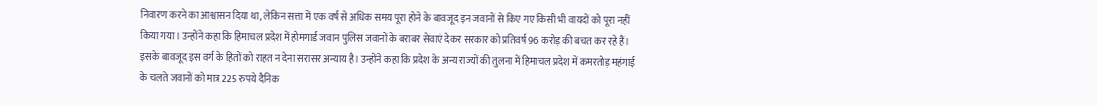निवारण करने का आश्वासन दिया था, लेकिन सत्ता में एक वर्ष से अधिक समय पूरा होने के बावजूद इन जवानों से किए गए किसी भी वायदों को पूरा नहीं किया गया। उन्होंने कहा कि हिमाचल प्रदेश में होमगार्ड जवान पुलिस जवानों के बराबर सेवाएं देकर सरकार को प्रतिवर्ष 96 करोड़ की बचत कर रहे हैं। इसके बावजूद इस वर्ग के हितों को राहत न देना सरासर अन्याय है। उन्होंने कहा कि प्रदेश के अन्य राज्यों की तुलना में हिमाचल प्रदेश में कमरतोड़ महंगाई के चलते जवानों को मात्र 225 रुपये दैनिक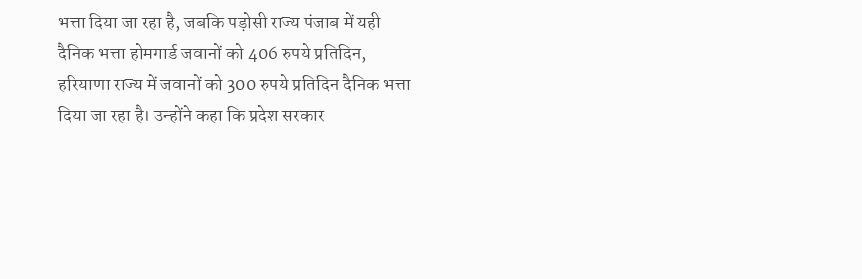भत्ता दिया जा रहा है, जबकि पड़ोसी राज्य पंजाब में यही दैनिक भत्ता होमगार्ड जवानों को 406 रुपये प्रतिदिन, हरियाणा राज्य में जवानों को 300 रुपये प्रतिदिन दैनिक भत्ता दिया जा रहा है। उन्होंने कहा कि प्रदेश सरकार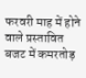फरवरी माह में होने वाले प्रस्तावित बजट में कमरतोड़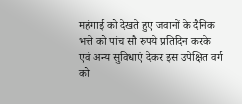महंगाई को देखते हुए जवानों के दैनिक भत्ते को पांच सौ रुपये प्रतिदिन करके एवं अन्य सुविधाएं देकर इस उपेक्षित वर्ग को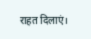राहत दिलाएं।